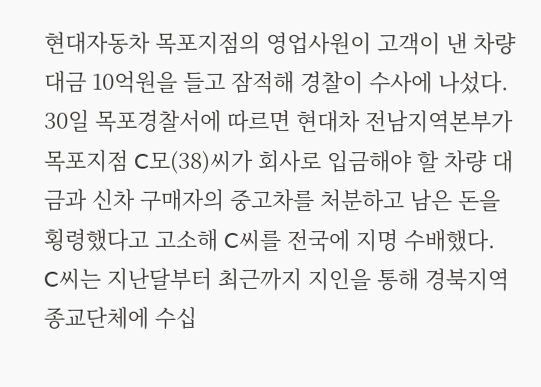현대자동차 목포지점의 영업사원이 고객이 낸 차량 대금 10억원을 들고 잠적해 경찰이 수사에 나섰다.
30일 목포경찰서에 따르면 현대차 전남지역본부가 목포지점 C모(38)씨가 회사로 입금해야 할 차량 대금과 신차 구매자의 중고차를 처분하고 남은 돈을 횡령했다고 고소해 C씨를 전국에 지명 수배했다.
C씨는 지난달부터 최근까지 지인을 통해 경북지역 종교단체에 수십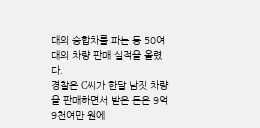대의 승합차를 파는 등 50여 대의 차량 판매 실적을 올렸다.
경찰은 C씨가 한달 남짓 차량을 판매하면서 받은 돈은 9억 9천여만 원에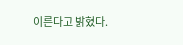이른다고 밝혔다.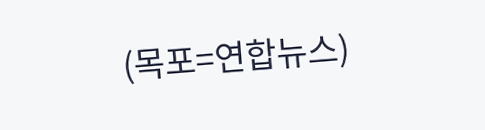(목포=연합뉴스)